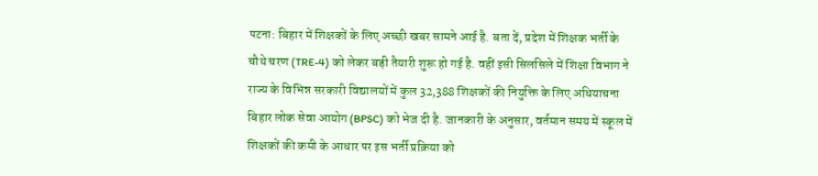पटना: बिहार में शिक्षकों के लिए अच्छी खबर सामने आई है. बता दें, प्रदेश में शिक्षक भर्ती के चौथे चरण (TRE-4) को लेकर बड़ी तैयारी शुरू हो गई है. वहीं इसी सिलसिले में शिक्षा विभाग ने राज्य के विभिन्न सरकारी विद्यालयों में कुल 32,388 शिक्षकों की नियुक्ति के लिए अधियाचना बिहार लोक सेवा आयोग (BPSC) को भेज दी है. जानकारी के अनुसार, वर्तमान समय में स्कूल में शिक्षकों की कमी के आधार पर इस भर्ती प्रक्रिया को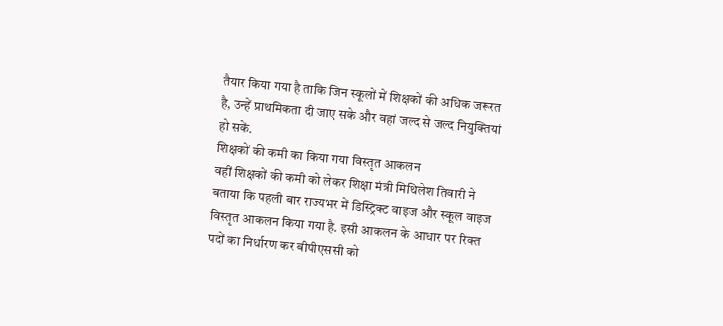तैयार किया गया है ताकि जिन स्कूलों में शिक्षकों की अधिक जरूरत है, उन्हें प्राथमिकता दी जाए सके और वहां जल्द से जल्द नियुक्तियां हो सकें.
शिक्षकों की कमी का किया गया विस्तृत आकलन
वहीं शिक्षकों की कमी को लेकर शिक्षा मंत्री मिथिलेश तिवारी ने बताया कि पहली बार राज्यभर में डिस्ट्रिक्ट वाइज और स्कूल वाइज विस्तृत आकलन किया गया है. इसी आकलन के आधार पर रिक्त पदों का निर्धारण कर बीपीएससी को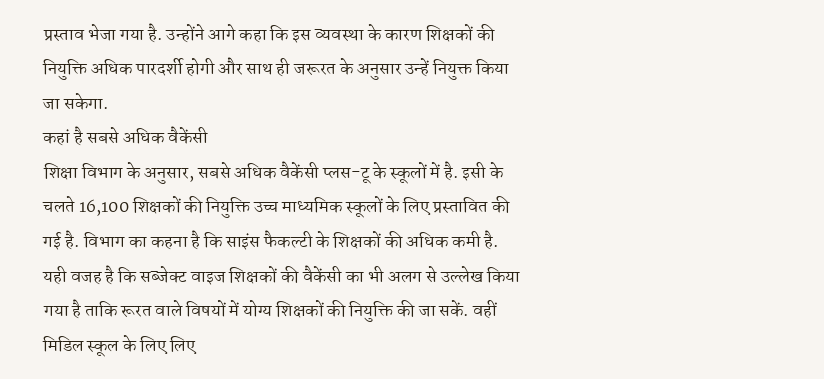प्रस्ताव भेजा गया है. उन्होंने आगे कहा कि इस व्यवस्था के कारण शिक्षकों की नियुक्ति अधिक पारदर्शी होगी और साथ ही जरूरत के अनुसार उन्हें नियुक्त किया जा सकेगा.
कहां है सबसे अधिक वैकेंसी
शिक्षा विभाग के अनुसार, सबसे अधिक वैकेंसी प्लस-टू के स्कूलों में है. इसी के चलते 16,100 शिक्षकों की नियुक्ति उच्च माध्यमिक स्कूलों के लिए प्रस्तावित की गई है. विभाग का कहना है कि साइंस फैकल्टी के शिक्षकों की अधिक कमी है. यही वजह है कि सब्जेक्ट वाइज शिक्षकों की वैकेंसी का भी अलग से उल्लेख किया गया है ताकि रूरत वाले विषयों में योग्य शिक्षकों की नियुक्ति की जा सकें. वहीं मिडिल स्कूल के लिए लिए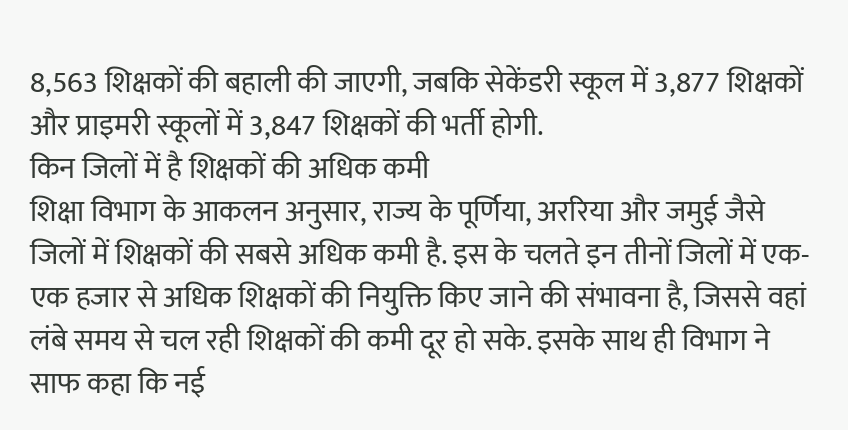8,563 शिक्षकों की बहाली की जाएगी, जबकि सेकेंडरी स्कूल में 3,877 शिक्षकों और प्राइमरी स्कूलों में 3,847 शिक्षकों की भर्ती होगी.
किन जिलों में है शिक्षकों की अधिक कमी
शिक्षा विभाग के आकलन अनुसार, राज्य के पूर्णिया, अररिया और जमुई जैसे जिलों में शिक्षकों की सबसे अधिक कमी है. इस के चलते इन तीनों जिलों में एक-एक हजार से अधिक शिक्षकों की नियुक्ति किए जाने की संभावना है, जिससे वहां लंबे समय से चल रही शिक्षकों की कमी दूर हो सके. इसके साथ ही विभाग ने साफ कहा कि नई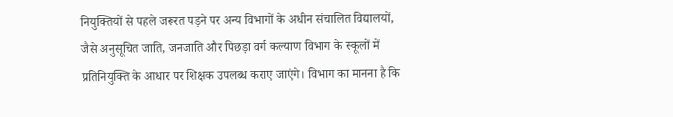नियुक्तियों से पहले जरूरत पड़ने पर अन्य विभागों के अधीन संचालित विद्यालयों, जैसे अनुसूचित जाति, जनजाति और पिछड़ा वर्ग कल्याण विभाग के स्कूलों में प्रतिनियुक्ति के आधार पर शिक्षक उपलब्ध कराए जाएंगे। विभाग का मानना है कि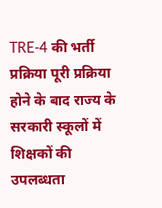TRE-4 की भर्ती प्रक्रिया पूरी प्रक्रिया होने के बाद राज्य के सरकारी स्कूलों में शिक्षकों की उपलब्धता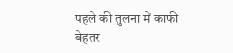पहले की तुलना में काफी बेहतर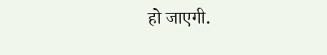हो जाएगी.